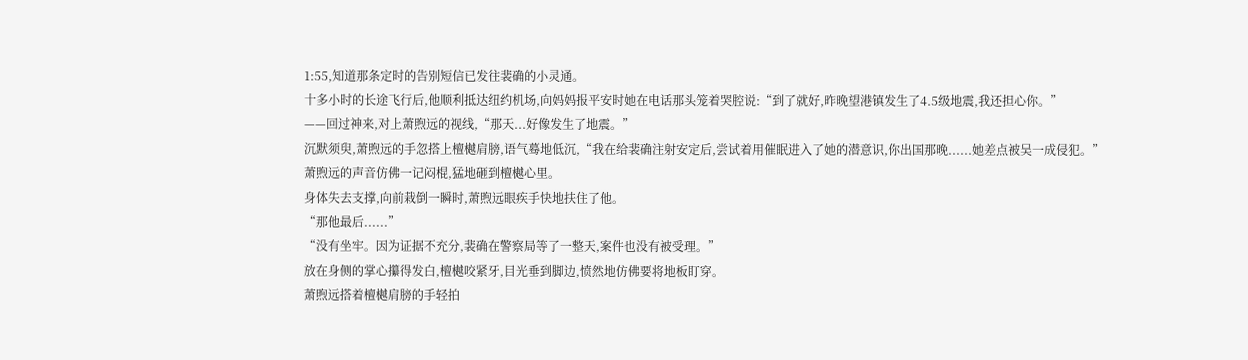1:55,知道那条定时的告别短信已发往裴确的小灵通。
十多小时的长途飞行后,他顺利抵达纽约机场,向妈妈报平安时她在电话那头笼着哭腔说:“到了就好,昨晚望港镇发生了4.5级地震,我还担心你。”
——回过神来,对上萧煦远的视线,“那天...好像发生了地震。”
沉默须臾,萧煦远的手忽搭上檀樾肩膀,语气蓦地低沉,“我在给裴确注射安定后,尝试着用催眠进入了她的潜意识,你出国那晚......她差点被吴一成侵犯。”
萧煦远的声音仿佛一记闷棍,猛地砸到檀樾心里。
身体失去支撑,向前栽倒一瞬时,萧煦远眼疾手快地扶住了他。
“那他最后......”
“没有坐牢。因为证据不充分,裴确在警察局等了一整天,案件也没有被受理。”
放在身侧的掌心攥得发白,檀樾咬紧牙,目光垂到脚边,愤然地仿佛要将地板盯穿。
萧煦远搭着檀樾肩膀的手轻拍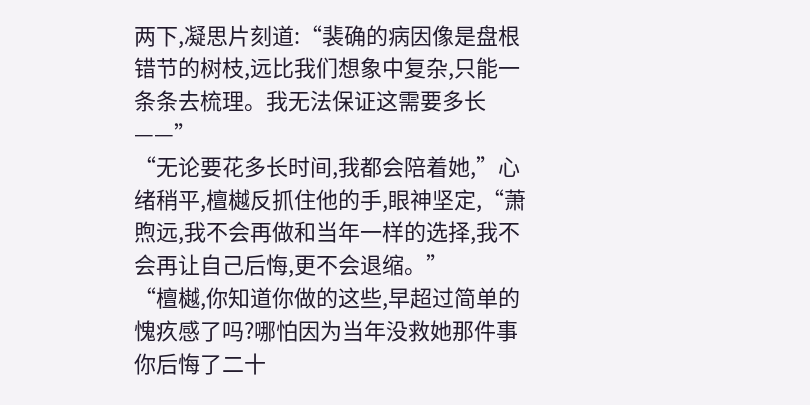两下,凝思片刻道:“裴确的病因像是盘根错节的树枝,远比我们想象中复杂,只能一条条去梳理。我无法保证这需要多长——”
“无论要花多长时间,我都会陪着她,”心绪稍平,檀樾反抓住他的手,眼神坚定,“萧煦远,我不会再做和当年一样的选择,我不会再让自己后悔,更不会退缩。”
“檀樾,你知道你做的这些,早超过简单的愧疚感了吗?哪怕因为当年没救她那件事你后悔了二十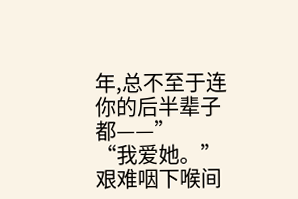年,总不至于连你的后半辈子都——”
“我爱她。” 艰难咽下喉间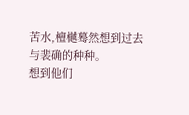苦水,檀樾蓦然想到过去与裴确的种种。
想到他们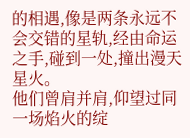的相遇,像是两条永远不会交错的星轨,经由命运之手,碰到一处,撞出漫天星火。
他们曾肩并肩,仰望过同一场焰火的绽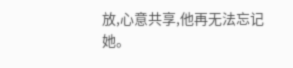放,心意共享,他再无法忘记她。